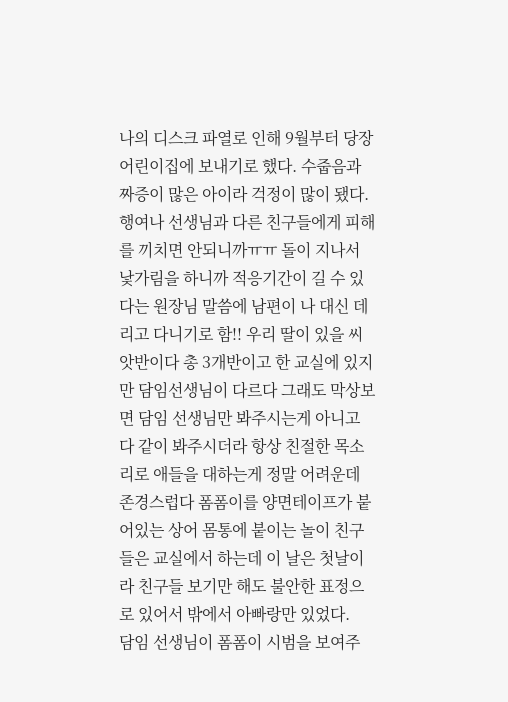나의 디스크 파열로 인해 9월부터 당장 어린이집에 보내기로 했다. 수줍음과 짜증이 많은 아이라 걱정이 많이 됐다.
행여나 선생님과 다른 친구들에게 피해를 끼치면 안되니까ㅠㅠ 돌이 지나서 낯가림을 하니까 적응기간이 길 수 있다는 원장님 말씀에 남편이 나 대신 데리고 다니기로 함!! 우리 딸이 있을 씨앗반이다 총 3개반이고 한 교실에 있지만 담임선생님이 다르다 그래도 막상보면 담임 선생님만 봐주시는게 아니고 다 같이 봐주시더라 항상 친절한 목소리로 애들을 대하는게 정말 어려운데 존경스럽다 폼폼이를 양면테이프가 붙어있는 상어 몸통에 붙이는 놀이 친구들은 교실에서 하는데 이 날은 첫날이라 친구들 보기만 해도 불안한 표정으로 있어서 밖에서 아빠랑만 있었다.
담임 선생님이 폼폼이 시범을 보여주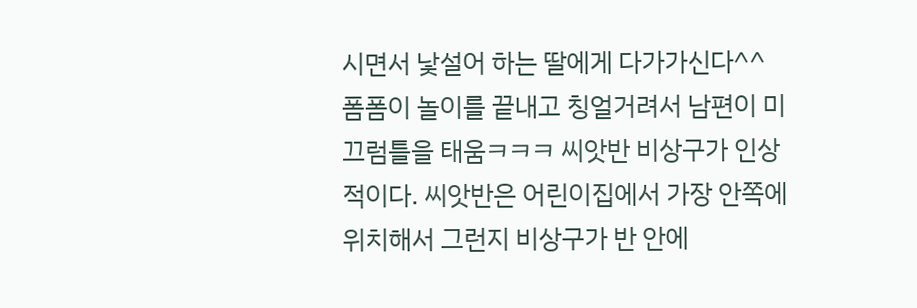시면서 낯설어 하는 딸에게 다가가신다^^ 폼폼이 놀이를 끝내고 칭얼거려서 남편이 미끄럼틀을 태움ㅋㅋㅋ 씨앗반 비상구가 인상적이다. 씨앗반은 어린이집에서 가장 안쪽에 위치해서 그런지 비상구가 반 안에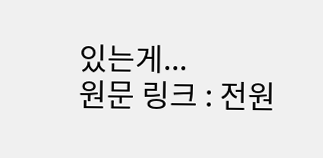있는게...
원문 링크 : 전원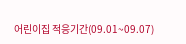어린이집 적응기간(09.01~09.07)